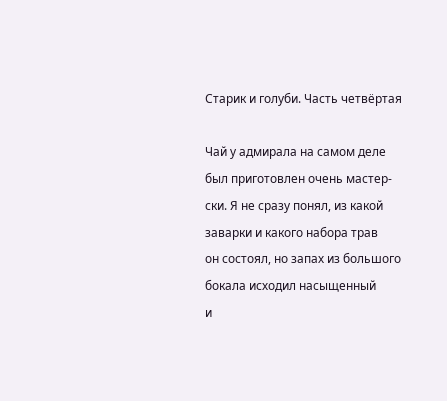Старик и голуби. Часть четвёртая

Чай у адмирала на самом деле был приготовлен очень мастер-
ски. Я не сразу понял, из какой заварки и какого набора трав
он состоял, но запах из большого бокала исходил насыщенный
и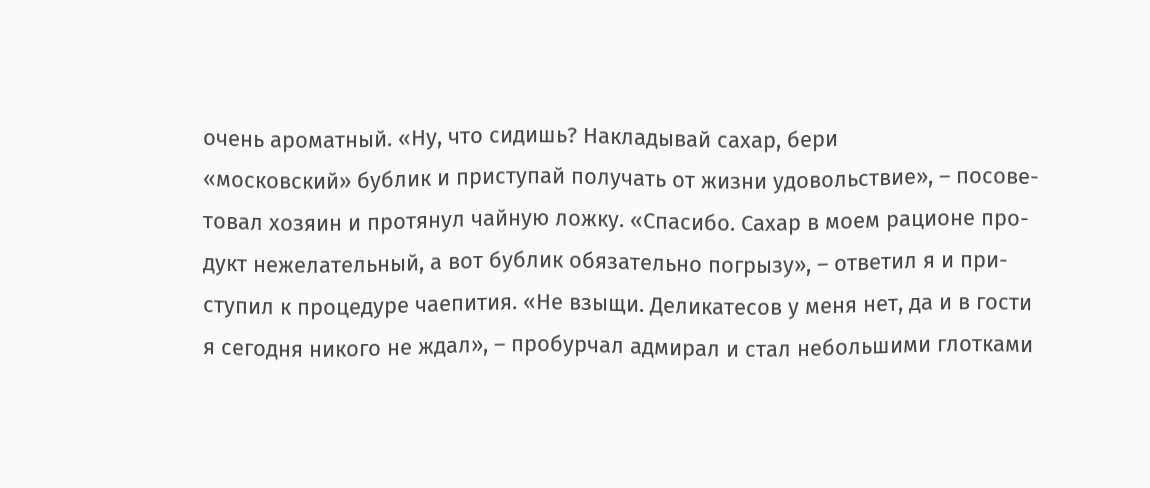очень ароматный. «Ну, что сидишь? Накладывай сахар, бери
«московский» бублик и приступай получать от жизни удовольствие», – посове-
товал хозяин и протянул чайную ложку. «Спасибо. Сахар в моем рационе про-
дукт нежелательный, а вот бублик обязательно погрызу», – ответил я и при-
ступил к процедуре чаепития. «Не взыщи. Деликатесов у меня нет, да и в гости
я сегодня никого не ждал», – пробурчал адмирал и стал небольшими глотками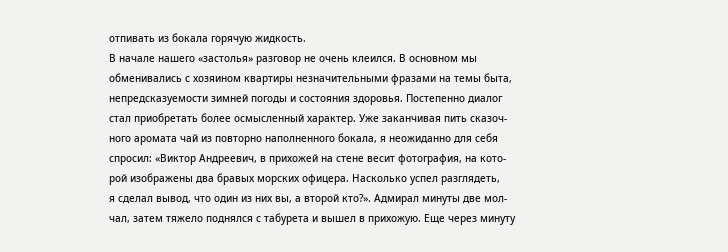отпивать из бокала горячую жидкость.
В начале нашего «застолья» разговор не очень клеился. В основном мы
обменивались с хозяином квартиры незначительными фразами на темы быта,
непредсказуемости зимней погоды и состояния здоровья. Постепенно диалог
стал приобретать более осмысленный характер. Уже заканчивая пить сказоч-
ного аромата чай из повторно наполненного бокала, я неожиданно для себя
спросил: «Виктор Андреевич, в прихожей на стене весит фотография, на кото-
рой изображены два бравых морских офицера. Насколько успел разглядеть,
я сделал вывод, что один из них вы, а второй кто?». Адмирал минуты две мол-
чал, затем тяжело поднялся с табурета и вышел в прихожую. Еще через минуту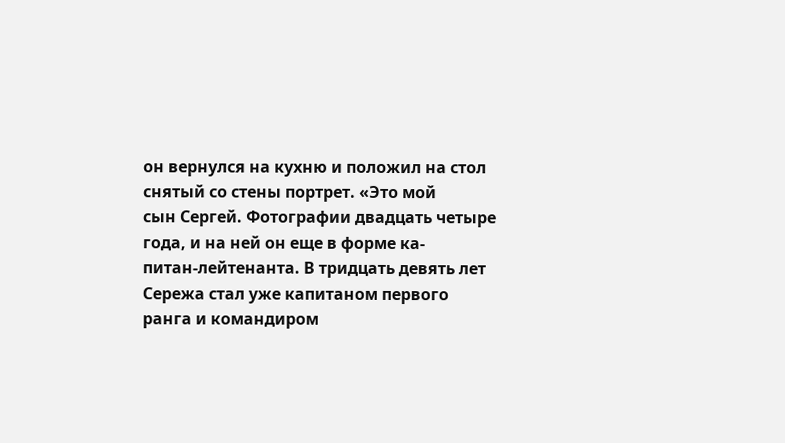он вернулся на кухню и положил на стол снятый со стены портрет. «Это мой
сын Сергей. Фотографии двадцать четыре года, и на ней он еще в форме ка-
питан-лейтенанта. В тридцать девять лет Сережа стал уже капитаном первого
ранга и командиром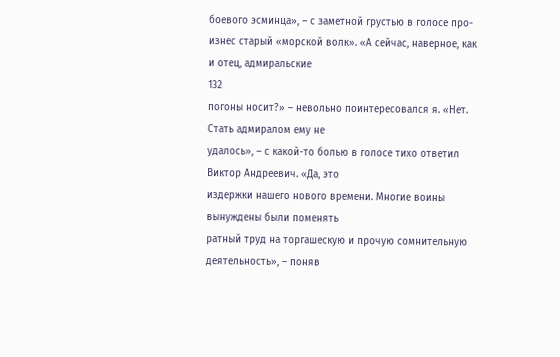боевого эсминца», – с заметной грустью в голосе про-
изнес старый «морской волк». «А сейчас, наверное, как и отец, адмиральские
132
погоны носит?» – невольно поинтересовался я. «Нет. Стать адмиралом ему не
удалось», – с какой-то болью в голосе тихо ответил Виктор Андреевич. «Да, это
издержки нашего нового времени. Многие воины вынуждены были поменять
ратный труд на торгашескую и прочую сомнительную деятельность», – поняв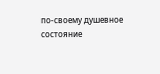по-своему душевное состояние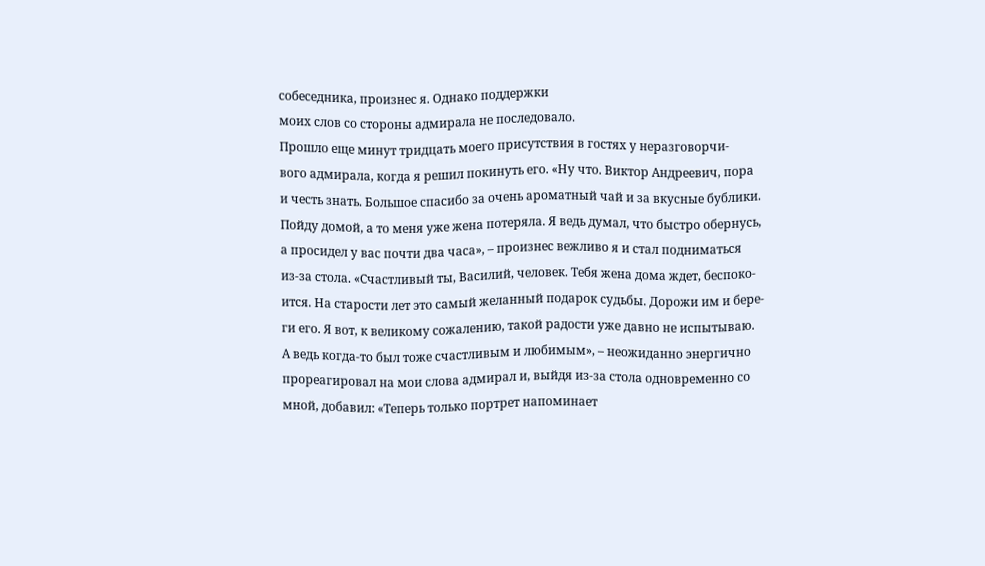собеседника, произнес я. Однако поддержки
моих слов со стороны адмирала не последовало.
Прошло еще минут тридцать моего присутствия в гостях у неразговорчи-
вого адмирала, когда я решил покинуть его. «Ну что. Виктор Андреевич, пора
и честь знать. Большое спасибо за очень ароматный чай и за вкусные бублики.
Пойду домой, а то меня уже жена потеряла. Я ведь думал, что быстро обернусь,
а просидел у вас почти два часа», – произнес вежливо я и стал подниматься
из-за стола. «Счастливый ты, Василий, человек. Тебя жена дома ждет, беспоко-
ится. На старости лет это самый желанный подарок судьбы. Дорожи им и бере-
ги его. Я вот, к великому сожалению, такой радости уже давно не испытываю.
А ведь когда-то был тоже счастливым и любимым», – неожиданно энергично
прореагировал на мои слова адмирал и, выйдя из-за стола одновременно со
мной, добавил: «Теперь только портрет напоминает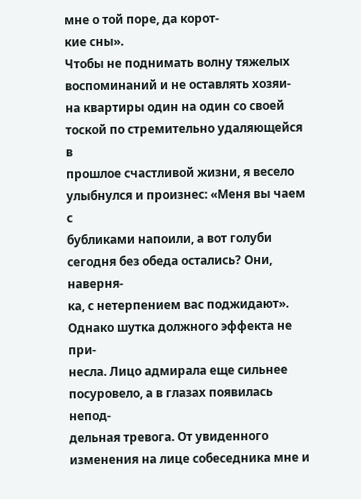мне о той поре, да корот-
кие сны».
Чтобы не поднимать волну тяжелых воспоминаний и не оставлять хозяи-
на квартиры один на один со своей тоской по стремительно удаляющейся в
прошлое счастливой жизни, я весело улыбнулся и произнес: «Меня вы чаем с
бубликами напоили, а вот голуби сегодня без обеда остались? Они, наверня-
ка, с нетерпением вас поджидают». Однако шутка должного эффекта не при-
несла. Лицо адмирала еще сильнее посуровело, а в глазах появилась непод-
дельная тревога. От увиденного изменения на лице собеседника мне и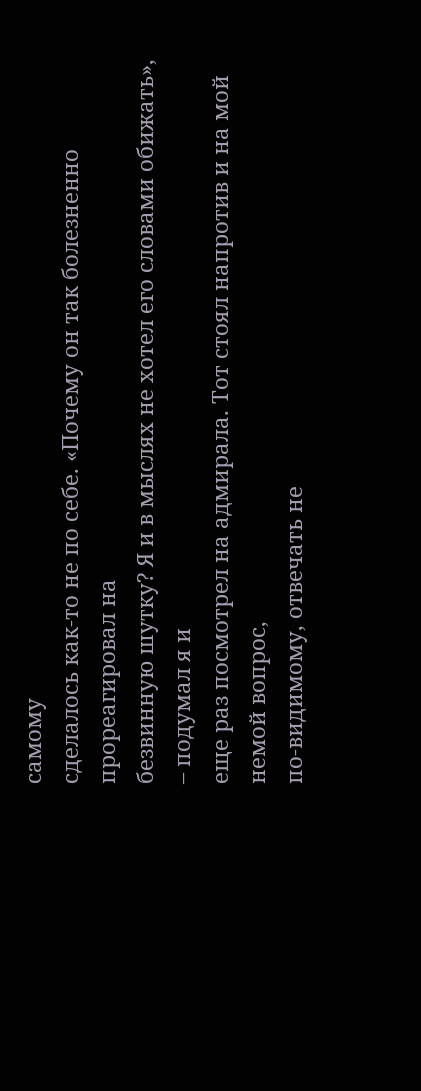самому
сделалось как-то не по себе. «Почему он так болезненно прореагировал на
безвинную шутку? Я и в мыслях не хотел его словами обижать», – подумал я и
еще раз посмотрел на адмирала. Тот стоял напротив и на мой немой вопрос,
по-видимому, отвечать не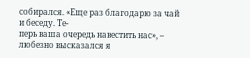собирался. «Еще раз благодарю за чай и беседу. Те-
перь ваша очередь навестить нас», – любезно высказался я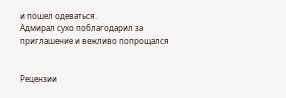и пошел одеваться.
Адмирал сухо поблагодарил за приглашение и вежливо попрощался


Рецензии